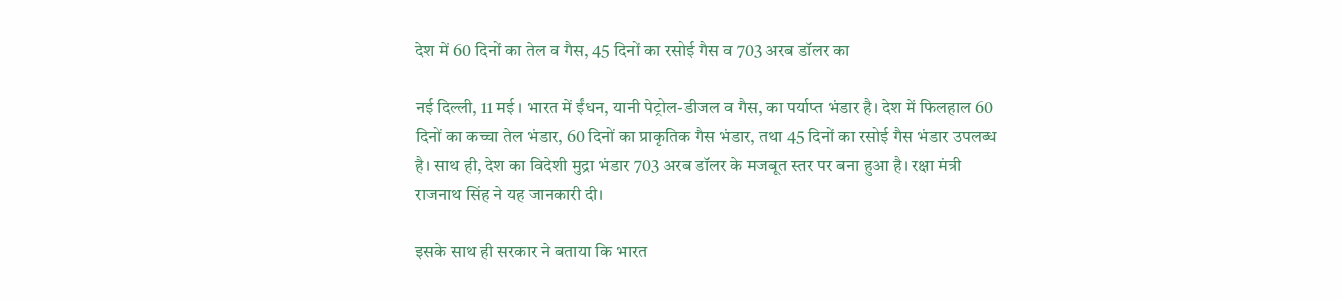देश में 60 दिनों का तेल व गैस, 45 दिनों का रसोई गैस व 703 अरब डॉलर का

नई दिल्ली, 11 मई । भारत में ईंधन, यानी पेट्रोल-डीजल व गैस, का पर्याप्त भंडार है। देश में फिलहाल 60 दिनों का कच्चा तेल भंडार, 60 दिनों का प्राकृतिक गैस भंडार, तथा 45 दिनों का रसोई गैस भंडार उपलब्ध है। साथ ही, देश का विदेशी मुद्रा भंडार 703 अरब डॉलर के मजबूत स्तर पर बना हुआ है। रक्षा मंत्री राजनाथ सिंह ने यह जानकारी दी।

इसके साथ ही सरकार ने बताया कि भारत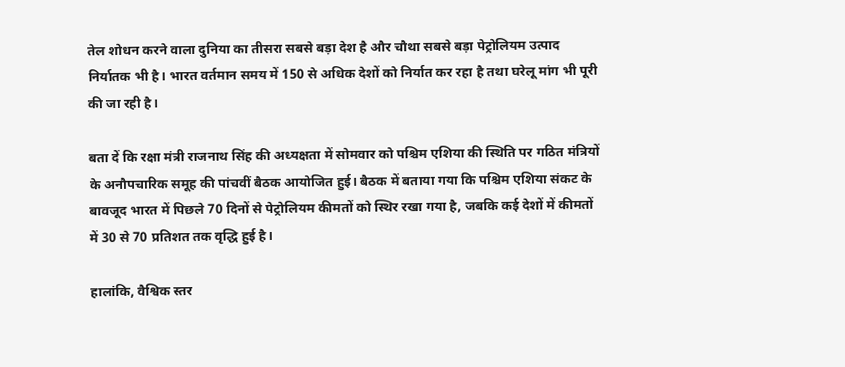तेल शोधन करने वाला दुनिया का तीसरा सबसे बड़ा देश है और चौथा सबसे बड़ा पेट्रोलियम उत्पाद निर्यातक भी है। भारत वर्तमान समय में 150 से अधिक देशों को निर्यात कर रहा है तथा घरेलू मांग भी पूरी की जा रही है।

बता दें कि रक्षा मंत्री राजनाथ सिंह की अध्यक्षता में सोमवार को पश्चिम एशिया की स्थिति पर गठित मंत्रियों के अनौपचारिक समूह की पांचवीं बैठक आयोजित हुई। बैठक में बताया गया कि पश्चिम एशिया संकट के बावजूद भारत में पिछले 70 दिनों से पेट्रोलियम कीमतों को स्थिर रखा गया है, जबकि कई देशों में कीमतों में 30 से 70 प्रतिशत तक वृद्धि हुई है।

हालांकि, वैश्विक स्तर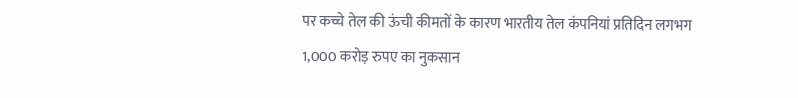पर कच्चे तेल की ऊंची कीमतों के कारण भारतीय तेल कंपनियां प्रतिदिन लगभग 1,000 करोड़ रुपए का नुकसान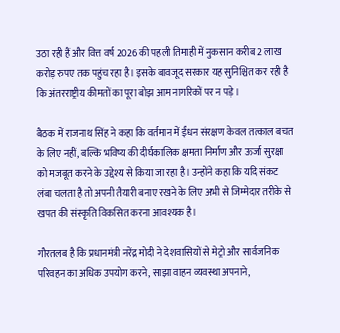उठा रही हैं और वित्त वर्ष 2026 की पहली तिमाही में नुकसान करीब 2 लाख करोड़ रुपए तक पहुंच रहा है। इसके बावजूद सरकार यह सुनिश्चित कर रही है कि अंतरराष्ट्रीय कीमतों का पूरा बोझ आम नागरिकों पर न पड़े।

बैठक में राजनाथ सिंह ने कहा कि वर्तमान में ईंधन संरक्षण केवल तत्काल बचत के लिए नहीं, बल्कि भविष्य की दीर्घकालिक क्षमता निर्माण और ऊर्जा सुरक्षा को मजबूत करने के उद्देश्य से किया जा रहा है। उन्होंने कहा कि यदि संकट लंबा चलता है तो अपनी तैयारी बनाए रखने के लिए अभी से जिम्मेदार तरीके से खपत की संस्कृति विकसित करना आवश्यक है।

गौरतलब है कि प्रधानमंत्री नरेंद्र मोदी ने देशवासियों से मेट्रो और सार्वजनिक परिवहन का अधिक उपयोग करने, साझा वाहन व्यवस्था अपनाने,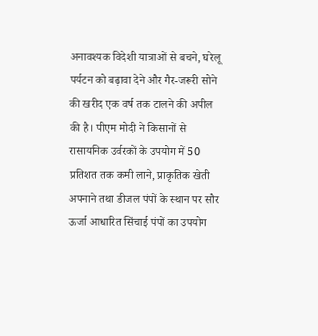अनावश्यक विदेशी यात्राओं से बचने, घरेलू पर्यटन को बढ़ावा देने और गैर-जरूरी सोने की खरीद एक वर्ष तक टालने की अपील की है। पीएम मोदी ने किसानों से रासायनिक उर्वरकों के उपयोग में 50 प्रतिशत तक कमी लाने, प्राकृतिक खेती अपनाने तथा डीजल पंपों के स्थान पर सौर ऊर्जा आधारित सिंचाई पंपों का उपयोग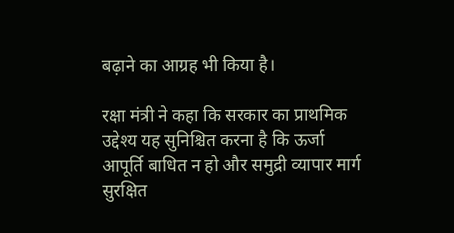बढ़ाने का आग्रह भी किया है।

रक्षा मंत्री ने कहा कि सरकार का प्राथमिक उद्देश्य यह सुनिश्चित करना है कि ऊर्जा आपूर्ति बाधित न हो और समुद्री व्यापार मार्ग सुरक्षित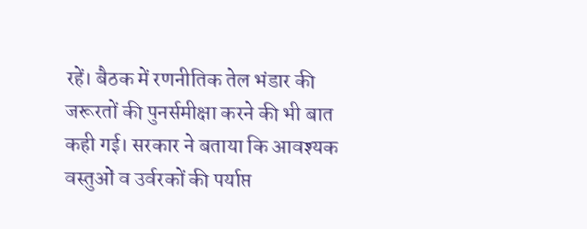रहें। बैठक में रणनीतिक तेल भंडार की जरूरतों की पुनर्समीक्षा करने की भी बात कही गई। सरकार ने बताया कि आवश्यक वस्तुओं व उर्वरकों की पर्याप्त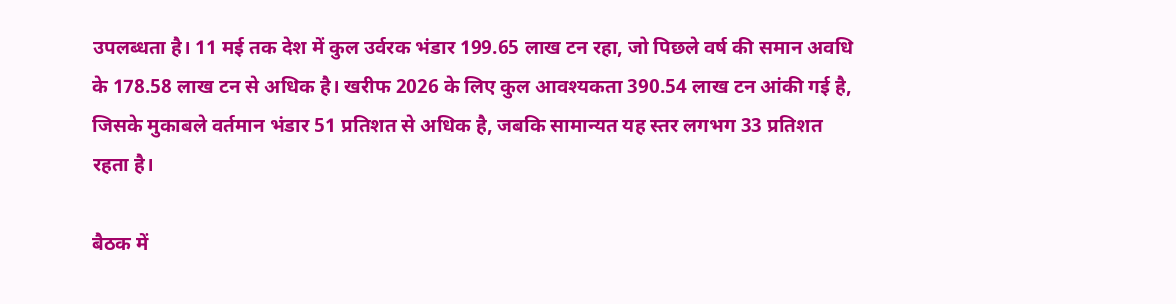उपलब्धता है। 11 मई तक देश में कुल उर्वरक भंडार 199.65 लाख टन रहा, जो पिछले वर्ष की समान अवधि के 178.58 लाख टन से अधिक है। खरीफ 2026 के लिए कुल आवश्यकता 390.54 लाख टन आंकी गई है, जिसके मुकाबले वर्तमान भंडार 51 प्रतिशत से अधिक है, जबकि सामान्यत यह स्तर लगभग 33 प्रतिशत रहता है।

बैठक में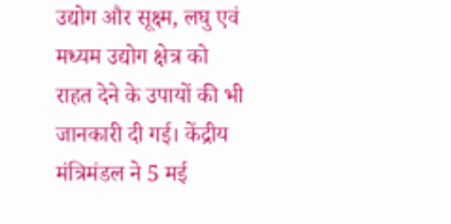उद्योग और सूक्ष्म, लघु एवं मध्यम उद्योग क्षेत्र को राहत देने के उपायों की भी जानकारी दी गई। केंद्रीय मंत्रिमंडल ने 5 मई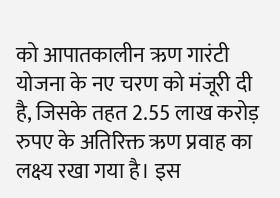को आपातकालीन ऋण गारंटी योजना के नए चरण को मंजूरी दी है, जिसके तहत 2.55 लाख करोड़ रुपए के अतिरिक्त ऋण प्रवाह का लक्ष्य रखा गया है। इस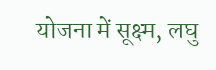योजना में सूक्ष्म, लघु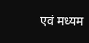एवं मध्यम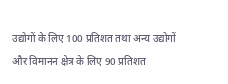उद्योगों के लिए 100 प्रतिशत तथा अन्य उद्योगों और विमानन क्षेत्र के लिए 90 प्रतिशत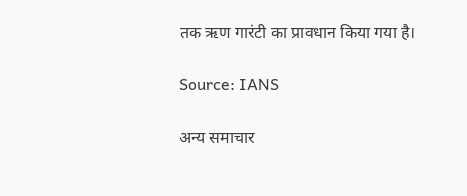तक ऋण गारंटी का प्रावधान किया गया है।

Source: IANS

अन्य समाचार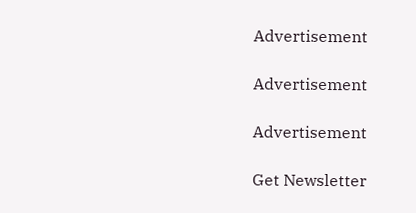Advertisement

Advertisement

Advertisement

Get Newsletter